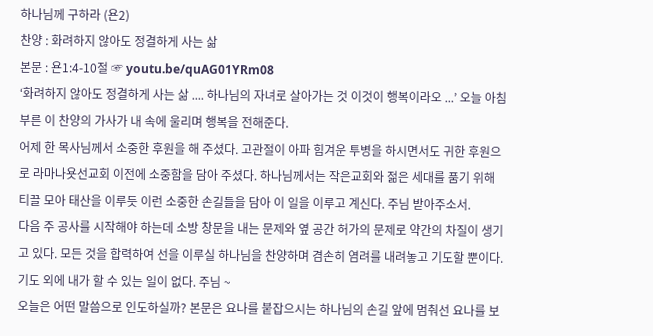하나님께 구하라 (욘2)
찬양 : 화려하지 않아도 정결하게 사는 삶
본문 : 욘1:4-10절 ☞ youtu.be/quAG01YRm08
‘화려하지 않아도 정결하게 사는 삶 .... 하나님의 자녀로 살아가는 것 이것이 행복이라오 ...’ 오늘 아침 부른 이 찬양의 가사가 내 속에 울리며 행복을 전해준다.
어제 한 목사님께서 소중한 후원을 해 주셨다. 고관절이 아파 힘겨운 투병을 하시면서도 귀한 후원으로 라마나욧선교회 이전에 소중함을 담아 주셨다. 하나님께서는 작은교회와 젊은 세대를 품기 위해 티끌 모아 태산을 이루듯 이런 소중한 손길들을 담아 이 일을 이루고 계신다. 주님 받아주소서.
다음 주 공사를 시작해야 하는데 소방 창문을 내는 문제와 옆 공간 허가의 문제로 약간의 차질이 생기고 있다. 모든 것을 합력하여 선을 이루실 하나님을 찬양하며 겸손히 염려를 내려놓고 기도할 뿐이다. 기도 외에 내가 할 수 있는 일이 없다. 주님 ~
오늘은 어떤 말씀으로 인도하실까? 본문은 요나를 붙잡으시는 하나님의 손길 앞에 멈춰선 요나를 보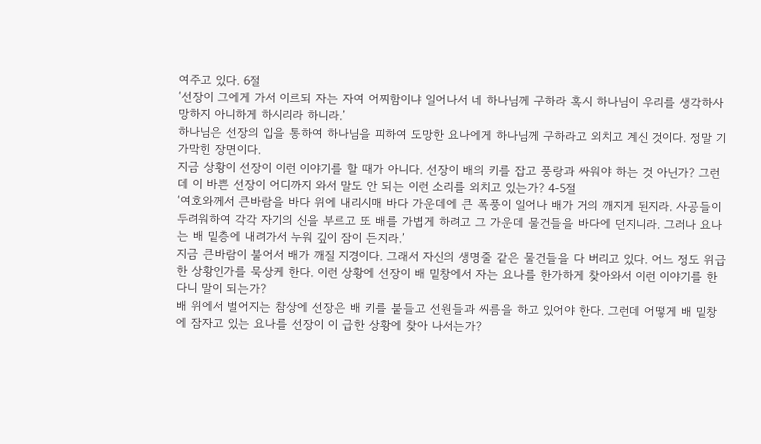여주고 있다. 6절
‘선장이 그에게 가서 이르되 자는 자여 어찌함이냐 일어나서 네 하나님께 구하라 혹시 하나님이 우리를 생각하사 망하지 아니하게 하시리라 하니라.’
하나님은 선장의 입을 통하여 하나님을 피하여 도망한 요나에게 하나님께 구하라고 외치고 계신 것이다. 정말 기가막힌 장면이다.
지금 상황이 선장이 이런 이야기를 할 때가 아니다. 선장이 배의 키를 잡고 풍랑과 싸워야 하는 것 아닌가? 그런데 이 바쁜 선장이 어디까지 와서 말도 안 되는 이런 소리를 외치고 있는가? 4-5절
‘여호와께서 큰바람을 바다 위에 내리시매 바다 가운데에 큰 폭풍이 일어나 배가 거의 깨지게 된지라. 사공들이 두려워하여 각각 자기의 신을 부르고 또 배를 가볍게 하려고 그 가운데 물건들을 바다에 던지니라. 그러나 요나는 배 밑층에 내려가서 누워 깊이 잠이 든지라.’
지금 큰바람이 불어서 배가 깨질 지경이다. 그래서 자신의 생명줄 같은 물건들을 다 버리고 있다. 어느 정도 위급한 상황인가를 묵상케 한다. 이런 상황에 선장이 배 밑창에서 자는 요나를 한가하게 찾아와서 이런 이야기를 한다니 말이 되는가?
배 위에서 벌어지는 참상에 선장은 배 키를 붙들고 선원들과 씨름을 하고 있어야 한다. 그런데 어떻게 배 밑창에 잠자고 있는 요나를 선장이 이 급한 상황에 찾아 나서는가?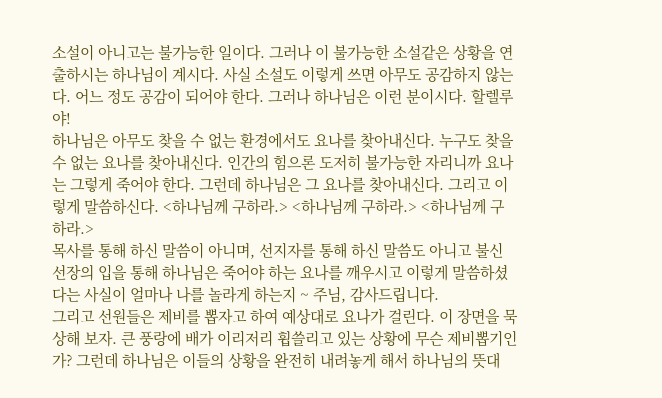소설이 아니고는 불가능한 일이다. 그러나 이 불가능한 소설같은 상황을 연출하시는 하나님이 계시다. 사실 소설도 이렇게 쓰면 아무도 공감하지 않는다. 어느 정도 공감이 되어야 한다. 그러나 하나님은 이런 분이시다. 할렐루야!
하나님은 아무도 찾을 수 없는 환경에서도 요나를 찾아내신다. 누구도 찾을 수 없는 요나를 찾아내신다. 인간의 힘으론 도저히 불가능한 자리니까 요나는 그렇게 죽어야 한다. 그런데 하나님은 그 요나를 찾아내신다. 그리고 이렇게 말씀하신다. <하나님께 구하라.> <하나님께 구하라.> <하나님께 구하라.>
목사를 통해 하신 말씀이 아니며, 선지자를 통해 하신 말씀도 아니고 불신 선장의 입을 통해 하나님은 죽어야 하는 요나를 깨우시고 이렇게 말씀하셨다는 사실이 얼마나 나를 놀라게 하는지 ~ 주님, 감사드립니다.
그리고 선원들은 제비를 뽑자고 하여 예상대로 요나가 걸린다. 이 장면을 묵상해 보자. 큰 풍랑에 배가 이리저리 휩쓸리고 있는 상황에 무슨 제비뽑기인가? 그런데 하나님은 이들의 상황을 완전히 내려놓게 해서 하나님의 뜻대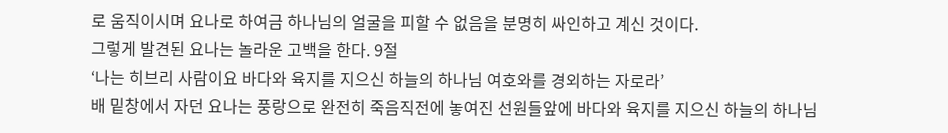로 움직이시며 요나로 하여금 하나님의 얼굴을 피할 수 없음을 분명히 싸인하고 계신 것이다.
그렇게 발견된 요나는 놀라운 고백을 한다. 9절
‘나는 히브리 사람이요 바다와 육지를 지으신 하늘의 하나님 여호와를 경외하는 자로라’
배 밑창에서 자던 요나는 풍랑으로 완전히 죽음직전에 놓여진 선원들앞에 바다와 육지를 지으신 하늘의 하나님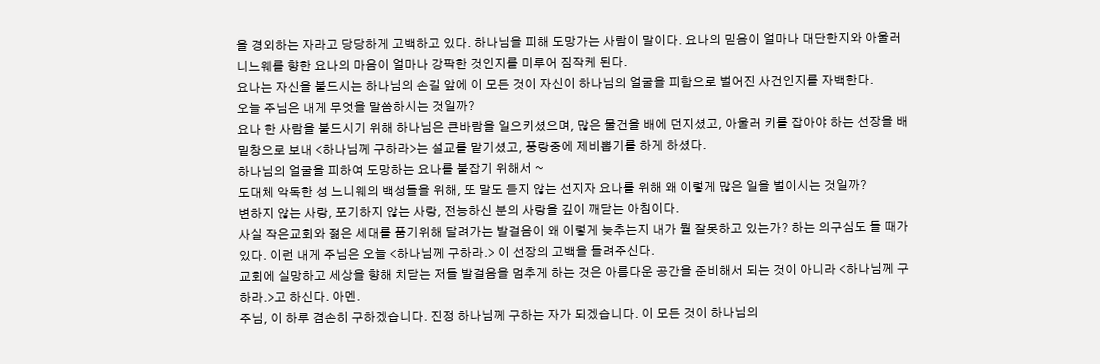을 경외하는 자라고 당당하게 고백하고 있다. 하나님을 피해 도망가는 사람이 말이다. 요나의 믿음이 얼마나 대단한지와 아울러 니느웨를 향한 요나의 마음이 얼마나 강팍한 것인지를 미루어 짐작케 된다.
요나는 자신을 붙드시는 하나님의 손길 앞에 이 모든 것이 자신이 하나님의 얼굴을 피함으로 벌어진 사건인지를 자백한다.
오늘 주님은 내게 무엇을 말씀하시는 것일까?
요나 한 사람을 붙드시기 위해 하나님은 큰바람을 일으키셨으며, 많은 물건을 배에 던지셨고, 아울러 키를 잡아야 하는 선장을 배 밑창으로 보내 <하나님께 구하라>는 설교를 맡기셨고, 풍랑중에 제비뽑기를 하게 하셨다.
하나님의 얼굴을 피하여 도망하는 요나를 붙잡기 위해서 ~
도대체 악독한 성 느니웨의 백성들을 위해, 또 말도 듣지 않는 선지자 요나를 위해 왜 이렇게 많은 일을 벌이시는 것일까?
변하지 않는 사랑, 포기하지 않는 사랑, 전능하신 분의 사랑을 깊이 깨닫는 아침이다.
사실 작은교회와 젊은 세대를 품기위해 달려가는 발걸음이 왜 이렇게 늦추는지 내가 뭘 잘못하고 있는가? 하는 의구심도 들 때가 있다. 이런 내게 주님은 오늘 <하나님께 구하라.> 이 선장의 고백을 들려주신다.
교회에 실망하고 세상을 향해 치닫는 저들 발걸음을 멈추게 하는 것은 아름다운 공간을 준비해서 되는 것이 아니라 <하나님께 구하라.>고 하신다. 아멘.
주님, 이 하루 겸손히 구하겠습니다. 진정 하나님께 구하는 자가 되겠습니다. 이 모든 것이 하나님의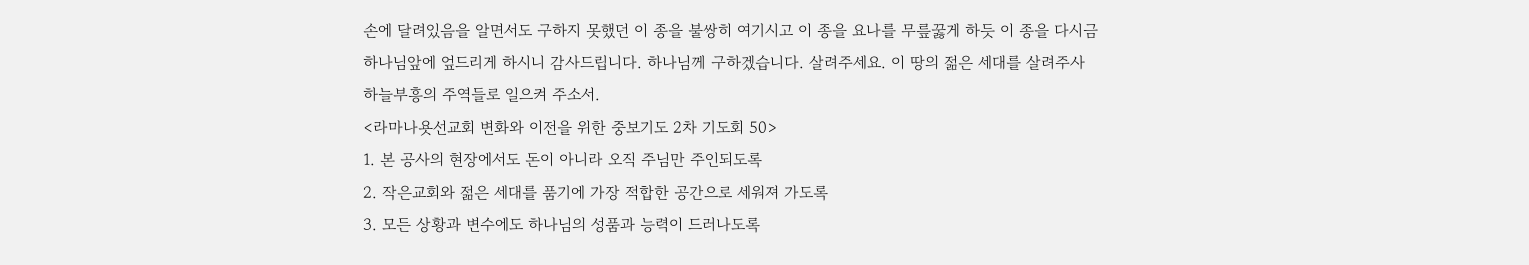손에 달려있음을 알면서도 구하지 못했던 이 종을 불쌍히 여기시고 이 종을 요나를 무릎꿇게 하듯 이 종을 다시금 하나님앞에 엎드리게 하시니 감사드립니다. 하나님께 구하겠습니다. 살려주세요. 이 땅의 젊은 세대를 살려주사 하늘부흥의 주역들로 일으켜 주소서.
<라마나욧선교회 변화와 이전을 위한 중보기도 2차 기도회 50>
1. 본 공사의 현장에서도 돈이 아니라 오직 주님만 주인되도록
2. 작은교회와 젊은 세대를 품기에 가장 적합한 공간으로 세워져 가도록
3. 모든 상황과 변수에도 하나님의 성품과 능력이 드러나도록